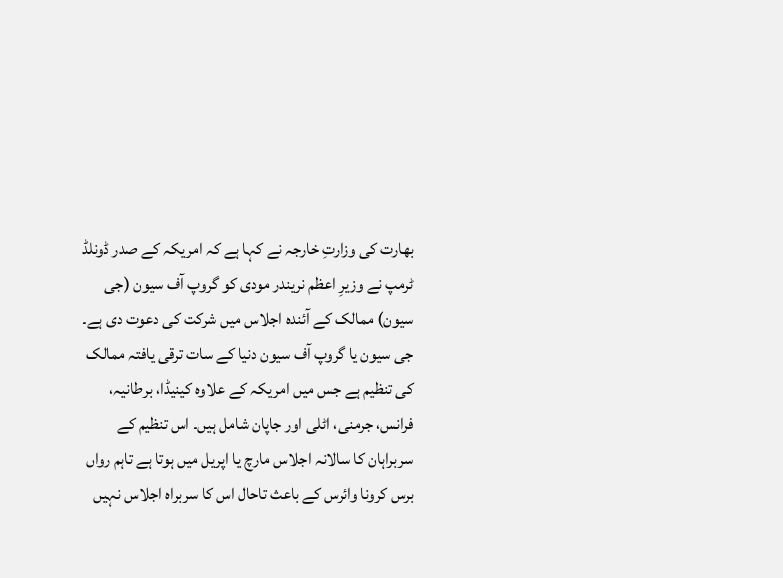بھارت کی وزارتِ خارجہ نے کہا ہے کہ امریکہ کے صدر ڈونلڈ ٹرمپ نے وزیرِ اعظم نریندر مودی کو گروپ آف سیون (جی سیون) ممالک کے آئندہ اجلاس میں شرکت کی دعوت دی ہے۔
جی سیون یا گروپ آف سیون دنیا کے سات ترقی یافتہ ممالک کی تنظیم ہے جس میں امریکہ کے علاوہ کینیڈا، برطانیہ، فرانس، جرمنی، اٹلی اور جاپان شامل ہیں۔ اس تنظیم کے سربراہان کا سالانہ اجلاس مارچ یا اپریل میں ہوتا ہے تاہم رواں برس کرونا وائرس کے باعث تاحال اس کا سربراہ اجلاس نہیں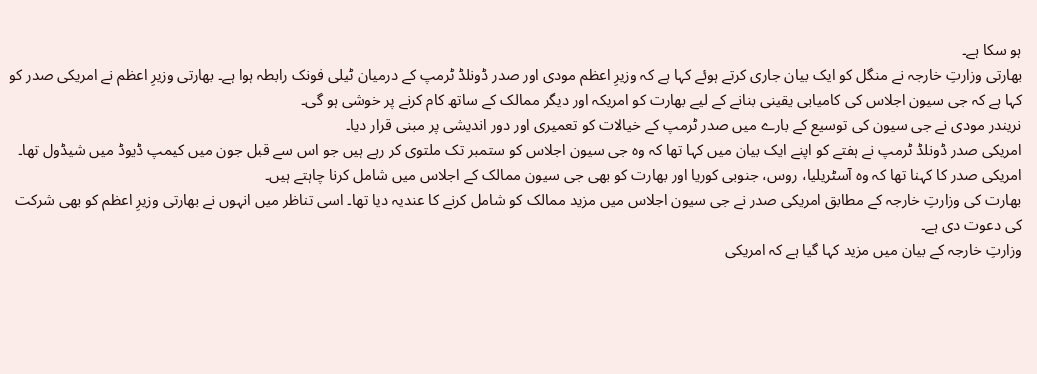ہو سکا ہے۔
بھارتی وزارتِ خارجہ نے منگل کو ایک بیان جاری کرتے ہوئے کہا ہے کہ وزیرِ اعظم مودی اور صدر ڈونلڈ ٹرمپ کے درمیان ٹیلی فونک رابطہ ہوا ہے۔ بھارتی وزیرِ اعظم نے امریکی صدر کو کہا ہے کہ جی سیون اجلاس کی کامیابی یقینی بنانے کے لیے بھارت کو امریکہ اور دیگر ممالک کے ساتھ کام کرنے پر خوشی ہو گی۔
نریندر مودی نے جی سیون کی توسیع کے بارے میں صدر ٹرمپ کے خیالات کو تعمیری اور دور اندیشی پر مبنی قرار دیا۔
امریکی صدر ڈونلڈ ٹرمپ نے ہفتے کو اپنے ایک بیان میں کہا تھا کہ وہ جی سیون اجلاس کو ستمبر تک ملتوی کر رہے ہیں جو اس سے قبل جون میں کیمپ ڈیوڈ میں شیڈول تھا۔ امریکی صدر کا کہنا تھا کہ وہ آسٹریلیا، روس، جنوبی کوریا اور بھارت کو بھی جی سیون ممالک کے اجلاس میں شامل کرنا چاہتے ہیں۔
بھارت کی وزارتِ خارجہ کے مطابق امریکی صدر نے جی سیون اجلاس میں مزید ممالک کو شامل کرنے کا عندیہ دیا تھا۔ اسی تناظر میں انہوں نے بھارتی وزیرِ اعظم کو بھی شرکت کی دعوت دی ہے۔
وزارتِ خارجہ کے بیان میں مزید کہا گیا ہے کہ امریکی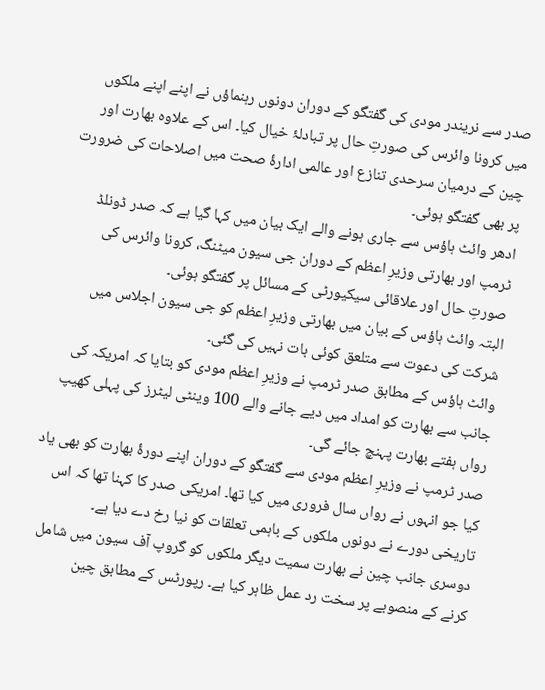صدر سے نریندر مودی کی گفتگو کے دوران دونوں رہنماؤں نے اپنے اپنے ملکوں میں کرونا وائرس کی صورتِ حال پر تبادلۂ خیال کیا۔ اس کے علاوہ بھارت اور چین کے درمیان سرحدی تنازع اور عالمی ادارۂ صحت میں اصلاحات کی ضرورت پر بھی گفتگو ہوئی۔
ادھر وائٹ ہاؤس سے جاری ہونے والے ایک بیان میں کہا گیا ہے کہ صدر ڈونلڈ ٹرمپ اور بھارتی وزیرِ اعظم کے دوران جی سیون میٹنگ، کرونا وائرس کی صورتِ حال اور علاقائی سیکیورٹی کے مسائل پر گفتگو ہوئی۔
البتہ وائٹ ہاؤس کے بیان میں بھارتی وزیرِ اعظم کو جی سیون اجلاس میں شرکت کی دعوت سے متلعق کوئی بات نہیں کی گئی۔
وائٹ ہاؤس کے مطابق صدر ٹرمپ نے وزیرِ اعظم مودی کو بتایا کہ امریکہ کی جانب سے بھارت کو امداد میں دیے جانے والے 100 وینٹی لیٹرز کی پہلی کھیپ رواں ہفتے بھارت پہنچ جائے گی۔
صدر ٹرمپ نے وزیرِ اعظم مودی سے گفتگو کے دوران اپنے دورۂ بھارت کو بھی یاد کیا جو انہوں نے رواں سال فروری میں کیا تھا۔ امریکی صدر کا کہنا تھا کہ اس تاریخی دورے نے دونوں ملکوں کے باہمی تعلقات کو نیا رخ دے دیا ہے۔
دوسری جانب چین نے بھارت سمیت دیگر ملکوں کو گروپ آف سیون میں شامل کرنے کے منصوبے پر سخت رد عمل ظاہر کیا ہے۔ رپورٹس کے مطابق چین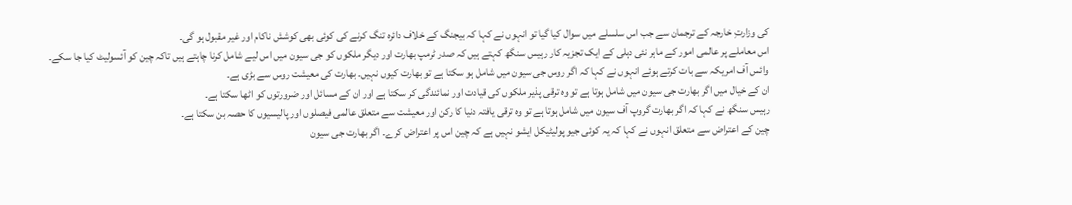کی وزارتِ خارجہ کے ترجمان سے جب اس سلسلے میں سوال کیا گیا تو انہوں نے کہا کہ بیجنگ کے خلاف دائرہ تنگ کرنے کی کوئی بھی کوشش ناکام اور غیر مقبول ہو گی۔
اس معاملے پر عالمی امور کے ماہر نئی دہلی کے ایک تجزیہ کار رہیس سنگھ کہتے ہیں کہ صدر ٹرمپ بھارت اور دیگر ملکوں کو جی سیون میں اس لیے شامل کرنا چاہتے ہیں تاکہ چین کو آئسولیٹ کیا جا سکے۔
وائس آف امریکہ سے بات کرتے ہوئے انہوں نے کہا کہ اگر روس جی سیون میں شامل ہو سکتا ہے تو بھارت کیوں نہیں۔ بھارت کی معیشت روس سے بڑی ہے۔
ان کے خیال میں اگر بھارت جی سیون میں شامل ہوتا ہے تو وہ ترقی پذیر ملکوں کی قیادت اور نمائندگی کر سکتا ہے اور ان کے مسائل اور ضرورتوں کو اٹھا سکتا ہے۔
رہیس سنگھ نے کہا کہ اگر بھارت گروپ آف سیون میں شامل ہوتا ہے تو وہ ترقی یافتہ دنیا کا رکن اور معیشت سے متعلق عالمی فیصلوں اور پالیسیوں کا حصہ بن سکتا ہے۔
چین کے اعتراض سے متعلق انہوں نے کہا کہ یہ کوئی جیو پولیٹیکل ایشو نہیں ہے کہ چین اس پر اعتراض کرے۔ اگر بھارت جی سیون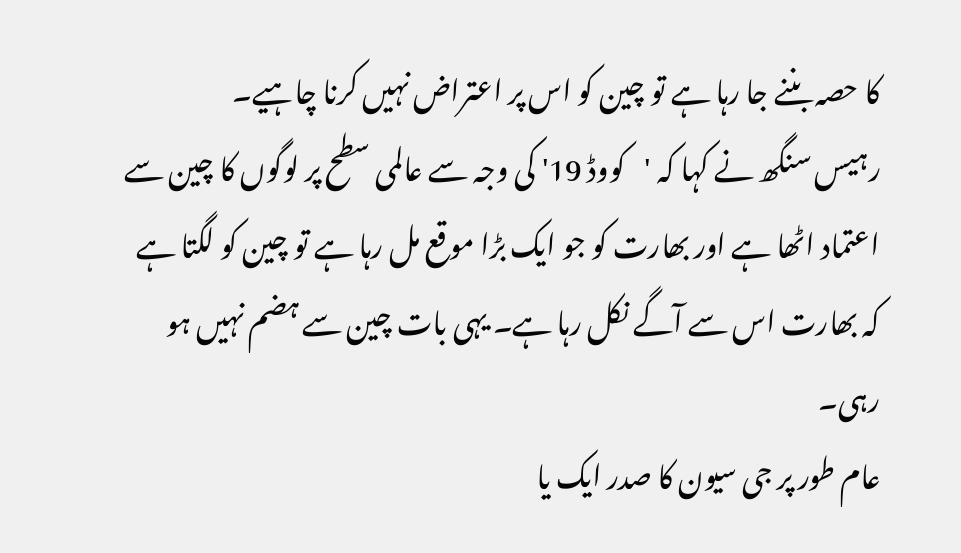کا حصہ بننے جا رہا ہے تو چین کو اس پر اعتراض نہیں کرنا چاہیے۔
رہیس سنگھ نے کہا کہ 'کووڈ 19' کی وجہ سے عالمی سطح پر لوگوں کا چین سے اعتماد اٹھا ہے اور بھارت کو جو ایک بڑا موقع مل رہا ہے تو چین کو لگتا ہے کہ بھارت اس سے آگے نکل رہا ہے۔ یہی بات چین سے ہضم نہیں ہو رہی۔
عام طور پر جی سیون کا صدر ایک یا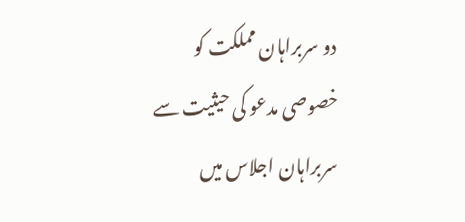دو سربراہان مملکت کو خصوصی مدعو کی حیثیت سے سربراہان اجلاس میں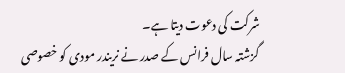شرکت کی دعوت دیتا ہے۔
گزشتہ سال فرانس کے صدر نے نریندر مودی کو خصوصی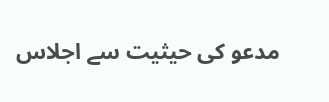مدعو کی حیثیت سے اجلاس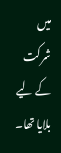میں شرکت کے لیے بلایا تھا۔